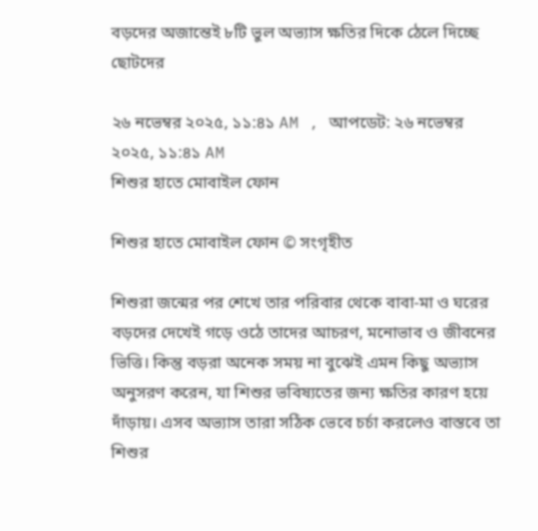বড়দের অজান্তেই ৮টি ভুল অভ্যাস ক্ষতির দিকে ঠেলে দিচ্ছে ছোটদের

২৬ নভেম্বর ২০২৫, ১১:৪১ AM , আপডেট: ২৬ নভেম্বর ২০২৫, ১১:৪১ AM
শিশুর হাতে মোবাইল ফোন

শিশুর হাতে মোবাইল ফোন © সংগৃহীত

শিশুরা জন্মের পর শেখে তার পরিবার থেকে বাবা-মা ও ঘরের বড়দের দেখেই গড়ে ওঠে তাদের আচরণ, মনোভাব ও জীবনের ভিত্তি। কিন্তু বড়রা অনেক সময় না বুঝেই এমন কিছু অভ্যাস অনুসরণ করেন, যা শিশুর ভবিষ্যতের জন্য ক্ষতির কারণ হয়ে দাঁড়ায়। এসব অভ্যাস তারা সঠিক ভেবে চর্চা করলেও বাস্তবে তা শিশুর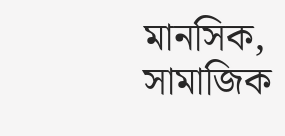মানসিক, সামাজিক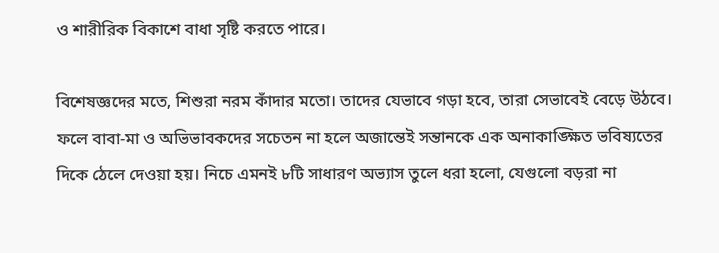ও শারীরিক বিকাশে বাধা সৃষ্টি করতে পারে।

বিশেষজ্ঞদের মতে, শিশুরা নরম কাঁদার মতো। তাদের যেভাবে গড়া হবে, তারা সেভাবেই বেড়ে উঠবে। ফলে বাবা-মা ও অভিভাবকদের সচেতন না হলে অজান্তেই সন্তানকে এক অনাকাঙ্ক্ষিত ভবিষ্যতের দিকে ঠেলে দেওয়া হয়। নিচে এমনই ৮টি সাধারণ অভ্যাস তুলে ধরা হলো, যেগুলো বড়রা না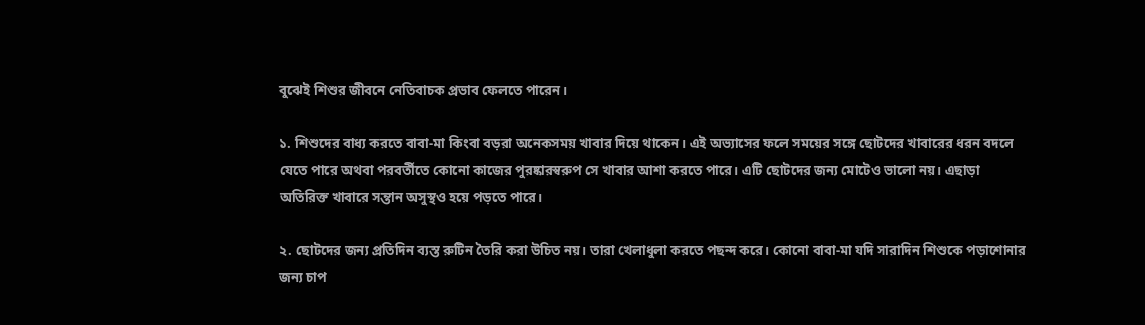বুঝেই শিশুর জীবনে নেতিবাচক প্রভাব ফেলতে পারেন।

১. শিশুদের বাধ্য করতে বাবা-মা কিংবা বড়রা অনেকসময় খাবার দিয়ে থাকেন। এই অভ্যাসের ফলে সময়ের সঙ্গে ছোটদের খাবারের ধরন বদলে যেতে পারে অথবা পরবর্তীতে কোনো কাজের পুরষ্কারস্বরুপ সে খাবার আশা করতে পারে। এটি ছোটদের জন্য মোটেও ভালো নয়। এছাড়া অতিরিক্ত খাবারে সন্তান অসুস্থও হয়ে পড়তে পারে।

২. ছোটদের জন্য প্রতিদিন ব্যস্ত রুটিন তৈরি করা উচিত নয়। তারা খেলাধুলা করতে পছন্দ করে। কোনো বাবা-মা যদি সারাদিন শিশুকে পড়াশোনার জন্য চাপ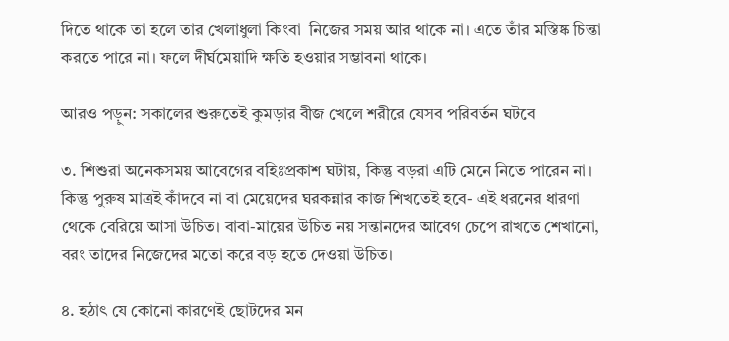দিতে থাকে তা হলে তার খেলাধুলা কিংবা  নিজের সময় আর থাকে না। এতে তাঁর মস্তিষ্ক চিন্তা করতে পারে না। ফলে দীর্ঘমেয়াদি ক্ষতি হওয়ার সম্ভাবনা থাকে।

আরও পড়ুন: সকালের শুরুতেই কুমড়ার বীজ খেলে শরীরে যেসব পরিবর্তন ঘটবে

৩. শিশুরা অনেকসময় আবেগের বহিঃপ্রকাশ ঘটায়, কিন্তু বড়রা এটি মেনে নিতে পারেন না। কিন্তু পুরুষ মাত্রই কাঁদবে না বা মেয়েদের ঘরকন্নার কাজ শিখতেই হবে- এই ধরনের ধারণা থেকে বেরিয়ে আসা উচিত। বাবা-মায়ের উচিত নয় সন্তানদের আবেগ চেপে রাখতে শেখানো, বরং তাদের নিজেদের মতো করে বড় হতে দেওয়া উচিত।

৪. হঠাৎ যে কোনো কারণেই ছোটদের মন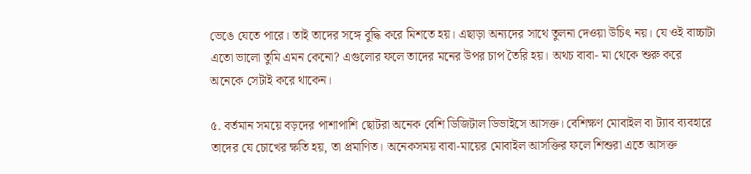ভেঙে যেতে পারে। তাই তাদের সঙ্গে বুদ্ধি করে মিশতে হয়। এছাড়া অন্যদের সাথে তুলনা দেওয়া উচিৎ নয়। যে ওই বাচ্চাটা এতো ভালো তুমি এমন কেনো? এগুলোর ফলে তাদের মনের উপর চাপ তৈরি হয়। অথচ বাবা- মা থেকে শুরু করে অনেকে সেটাই করে থাকেন।

৫. বর্তমান সময়ে বড়দের পাশাপাশি ছোটরা অনেক বেশি ডিজিটাল ডিভাইসে আসক্ত। বেশিক্ষণ মোবাইল বা ট্যাব ব্যবহারে তাদের যে চোখের ক্ষতি হয়, তা প্রমাণিত। অনেকসময় বাবা-মায়ের মোবাইল আসক্তির ফলে শিশুরা এতে আসক্ত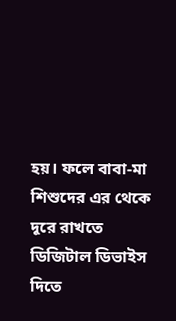হয়। ফলে বাবা-মা শিশুদের এর থেকে দূরে রাখতে ডিজিটাল ডিভাইস দিতে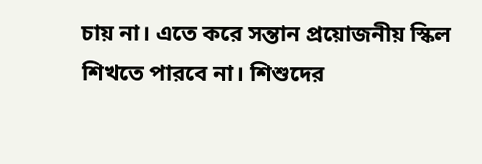চায় না। এতে করে সন্তান প্রয়োজনীয় স্কিল শিখতে পারবে না। শিশুদের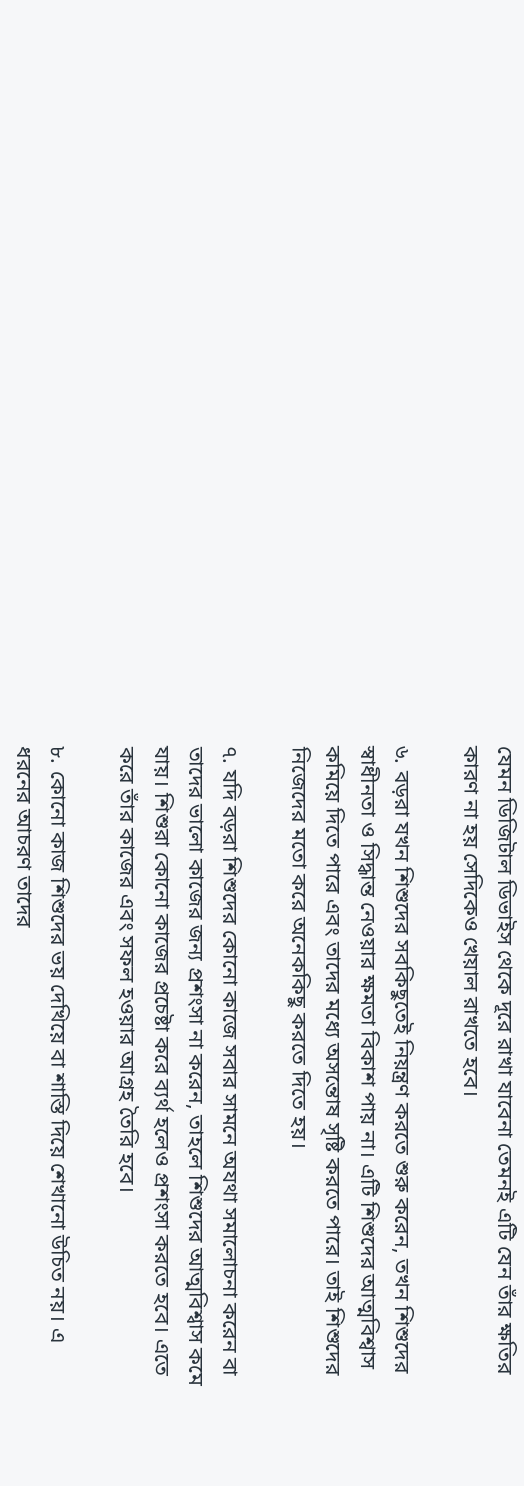যেমন ডিজিটাল ডিভাইস থেকে দূরে রাখা যাবেনা তেমনই এটি যেন তাঁর ক্ষতির কারণ না হয় সেদিকেও খেয়াল রাখতে হবে।

৬. বড়রা যখন শিশুদের সবকিছুতেই নিয়ন্ত্রণ করতে শুরু করেন, তখন শিশুদের স্বাধীনতা ও সিদ্ধান্ত নেওয়ার ক্ষমতা বিকাশ পায় না। এটি শিশুদের আত্মবিশ্বাস কমিয়ে দিতে পারে এবং তাদের মধ্যে অসন্তোষ সৃষ্টি করতে পারে। তাই শিশুদের নিজেদের মতো করে অনেককিছু করতে দিতে হয়।

৭. যদি বড়রা শিশুদের কোনো কাজে সবার সামনে অযথা সমালোচনা করেন বা তাদের ভালো কাজের জন্য প্রশংসা না করেন, তাহলে শিশুদের আত্মবিশ্বাস কমে যায়। শিশুরা কোনো কাজের প্রচেষ্টা করে ব্যর্থ হলেও প্রশংসা করতে হবে। এতে করে তাঁর কাজের এবং সফল হওয়ার আগ্রহ তৈরি হবে।

৮. কোনো কাজ শিশুদের ভয় দেখিয়ে বা শাস্তি দিয়ে শেখানো উচিত নয়। এ ধরনের আচরণ তাদের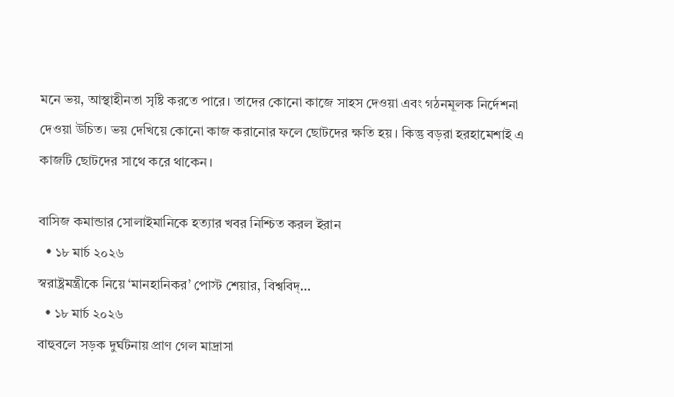মনে ভয়, আস্থাহীনতা সৃষ্টি করতে পারে। তাদের কোনো কাজে সাহস দেওয়া এবং গঠনমূলক নির্দেশনা দেওয়া উচিত। ভয় দেখিয়ে কোনো কাজ করানোর ফলে ছোটদের ক্ষতি হয়। কিন্তু বড়রা হরহামেশাই এ কাজটি ছোটদের সাথে করে থাকেন।

বাসিজ কমান্ডার সোলাইমানিকে হত্যার খবর নিশ্চিত করল ইরান
  • ১৮ মার্চ ২০২৬
স্বরাষ্ট্রমন্ত্রীকে নিয়ে ‘মানহানিকর’ পোস্ট শেয়ার, বিশ্ববিদ্…
  • ১৮ মার্চ ২০২৬
বাহুবলে সড়ক দুর্ঘটনায় প্রাণ গেল মাদ্রাসা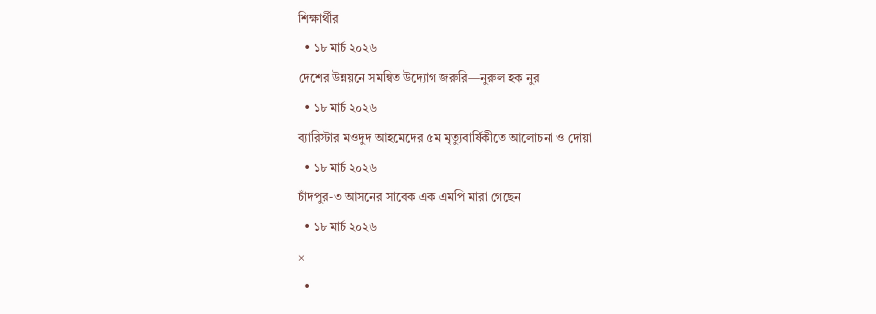শিক্ষার্থীর
  • ১৮ মার্চ ২০২৬
দেশের উন্নয়নে সমন্বিত উদ্যোগ জরুরি—নুরুল হক নুর
  • ১৮ মার্চ ২০২৬
ব্যারিস্টার মওদুদ আহমেদের ৫ম মৃত্যুবার্ষিকীতে আলোচনা ও দোয়া
  • ১৮ মার্চ ২০২৬
চাঁদপুর-৩ আসনের সাবেক এক এমপি মারা গেছেন
  • ১৮ মার্চ ২০২৬
×
  •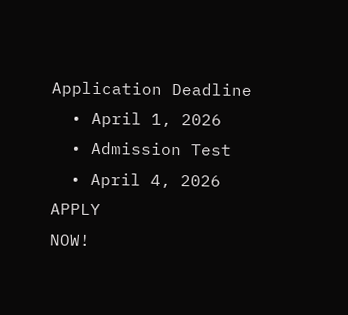Application Deadline
  • April 1, 2026
  • Admission Test
  • April 4, 2026
APPLY
NOW!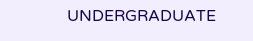UNDERGRADUATE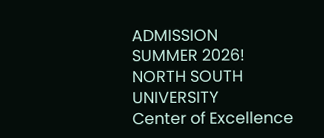ADMISSION
SUMMER 2026!
NORTH SOUTH UNIVERSITY
Center of Excellence